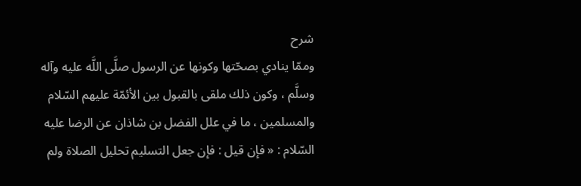شرح
وممّا ينادي بصحّتها وكونها عن الرسول صلَّى اللَّه عليه وآله وسلَّم ، وكون ذلك ملقى بالقبول بين الأئمّة عليهم السّلام والمسلمين ، ما في علل الفضل بن شاذان عن الرضا عليه السّلام : « فإن قيل : فإن جعل التسليم تحليل الصلاة ولم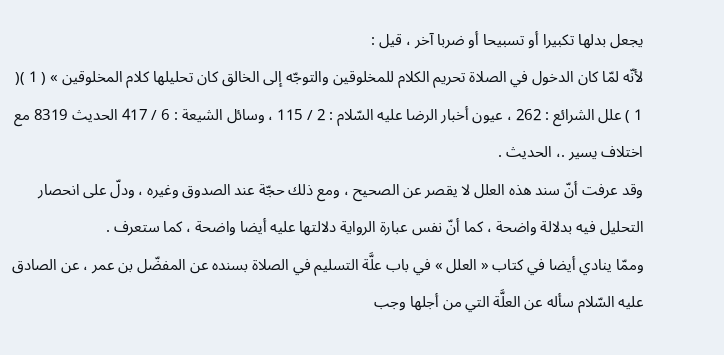يجعل بدلها تكبيرا أو تسبيحا أو ضربا آخر ، قيل :
لأنّه لمّا كان الدخول في الصلاة تحريم الكلام للمخلوقين والتوجّه إلى الخالق كان تحليلها كلام المخلوقين » ( 1 )( 1 ) علل الشرائع : 262 ، عيون أخبار الرضا عليه السّلام : 2 / 115 ، وسائل الشيعة : 6 / 417 الحديث 8319 مع اختلاف يسير .، الحديث .
وقد عرفت أنّ سند هذه العلل لا يقصر عن الصحيح ، ومع ذلك حجّة عند الصدوق وغيره ، ودلّ على انحصار التحليل فيه بدلالة واضحة ، كما أنّ نفس عبارة الرواية دلالتها عليه أيضا واضحة ، كما ستعرف .
وممّا ينادي أيضا في كتاب « العلل » في باب علَّة التسليم في الصلاة بسنده عن المفضّل بن عمر ، عن الصادق عليه السّلام سأله عن العلَّة التي من أجلها وجب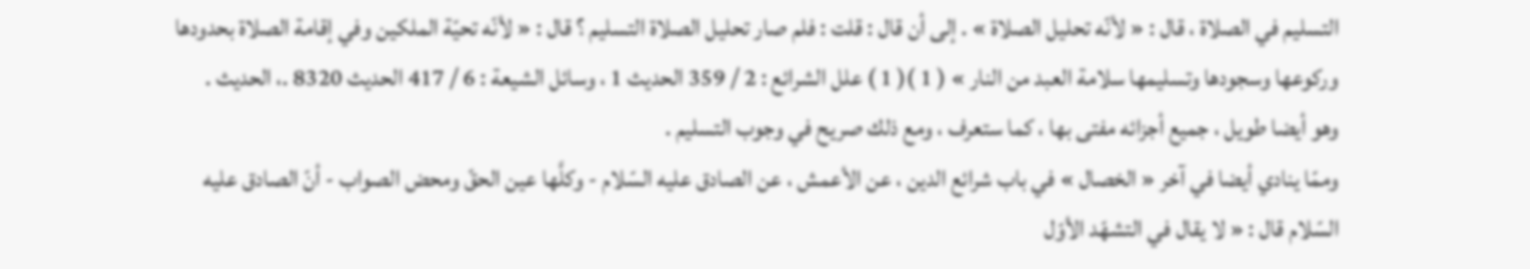التسليم في الصلاة ، قال : « لأنّه تحليل الصلاة » . إلى أن قال : قلت : فلم صار تحليل الصلاة التسليم ؟ قال : « لأنّه تحيّة الملكين وفي إقامة الصلاة بحدودها وركوعها وسجودها وتسليمها سلامة العبد من النار » ( 1 )( 1 ) علل الشرائع : 2 / 359 الحديث 1 ، وسائل الشيعة : 6 / 417 الحديث 8320 .، الحديث .
وهو أيضا طويل ، جميع أجزائه مفتى بها ، كما ستعرف ، ومع ذلك صريح في وجوب التسليم .
وممّا ينادي أيضا في آخر « الخصال » في باب شرائع الدين ، عن الأعمش ، عن الصادق عليه السّلام - وكلَّها عين الحقّ ومحض الصواب - أنّ الصادق عليه السّلام قال : « لا يقال في التشهّد الأوّل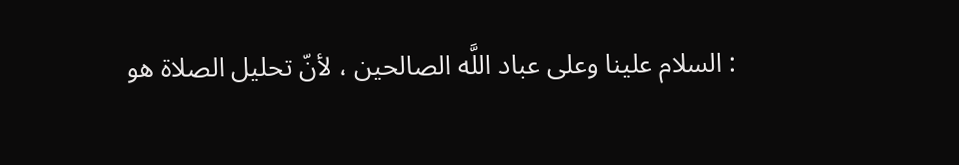: السلام علينا وعلى عباد اللَّه الصالحين ، لأنّ تحليل الصلاة هو